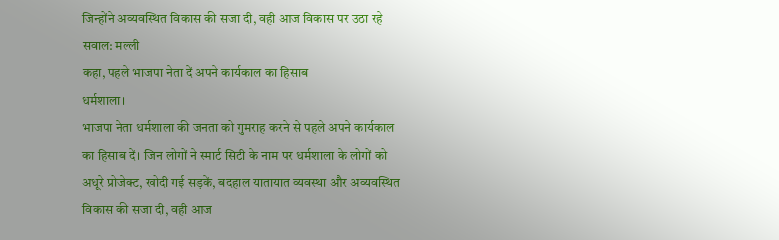जिन्होंने अव्यवस्थित विकास की सजा दी, वही आज विकास पर उठा रहे सवाल: मल्ली
कहा, पहले भाजपा नेता दें अपने कार्यकाल का हिसाब
धर्मशाला।
भाजपा नेता धर्मशाला की जनता को गुमराह करने से पहले अपने कार्यकाल का हिसाब दें। जिन लोगों ने स्मार्ट सिटी के नाम पर धर्मशाला के लोगों को अधूरे प्रोजेक्ट, खोदी गई सड़कें, बदहाल यातायात व्यवस्था और अव्यवस्थित विकास की सजा दी, वही आज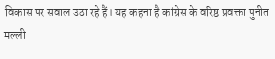विकास पर सवाल उठा रहे हैं। यह कहना है कांग्रेस के वरिष्ठ प्रवक्ता पुनीत मल्ली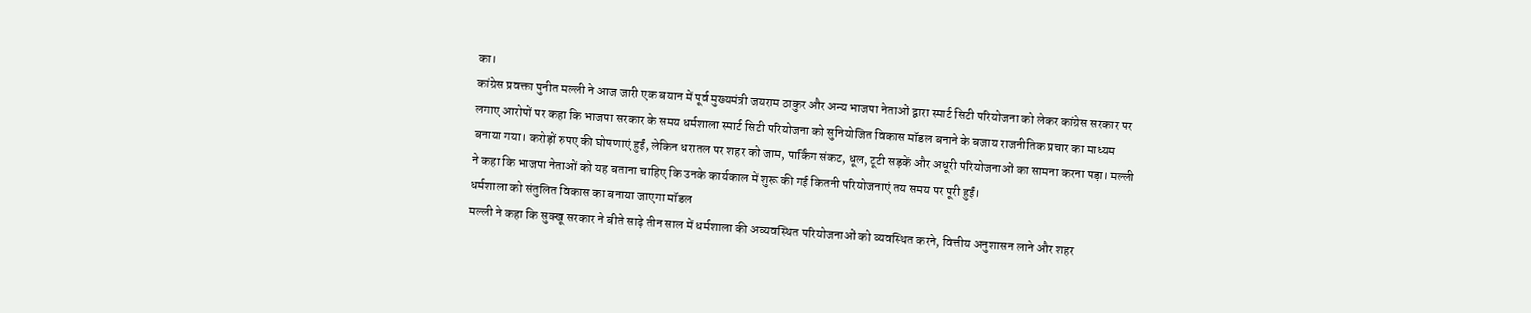का।
कांग्रेस प्रवक्ता पुनीत मल्ली ने आज जारी एक बयान में पूर्व मुख्यमंत्री जयराम ठाकुर और अन्य भाजपा नेताओं द्वारा स्मार्ट सिटी परियोजना को लेकर कांग्रेस सरकार पर लगाए आरोपों पर कहा कि भाजपा सरकार के समय धर्मशाला स्मार्ट सिटी परियोजना को सुनियोजित विकास मॉडल बनाने के बजाय राजनीतिक प्रचार का माध्यम बनाया गया। करोड़ों रुपए की घोषणाएं हुईं, लेकिन धरातल पर शहर को जाम, पार्किंग संकट, धूल, टूटी सड़कें और अधूरी परियोजनाओं का सामना करना पड़ा। मल्ली ने कहा कि भाजपा नेताओं को यह बताना चाहिए कि उनके कार्यकाल में शुरू की गई कितनी परियोजनाएं तय समय पर पूरी हुईं।
धर्मशाला को संतुलित विकास का बनाया जाएगा मॉडल
मल्ली ने कहा कि सुक्खू सरकार ने बीते साढ़े तीन साल में धर्मशाला की अव्यवस्थित परियोजनाओं को व्यवस्थित करने, वित्तीय अनुशासन लाने और शहर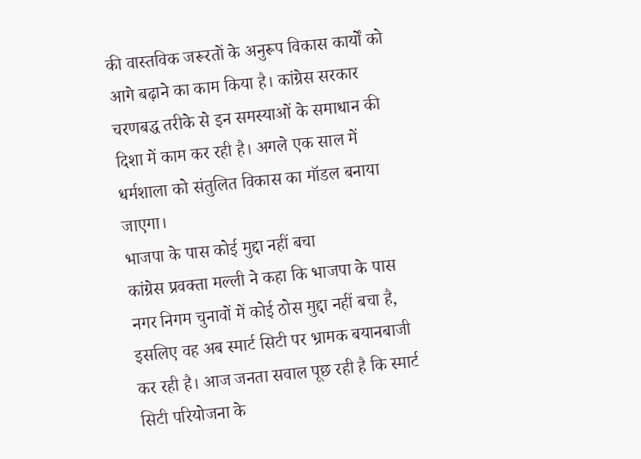की वास्तविक जरूरतों के अनुरूप विकास कार्यों को आगे बढ़ाने का काम किया है। कांग्रेस सरकार चरणबद्ध तरीके से इन समस्याओं के समाधान की दिशा में काम कर रही है। अगले एक साल में धर्मशाला को संतुलित विकास का मॉडल बनाया जाएगा।
भाजपा के पास कोई मुद्दा नहीं बचा
कांग्रेस प्रवक्ता मल्ली ने कहा कि भाजपा के पास नगर निगम चुनावों में कोई ठोस मुद्दा नहीं बचा है, इसलिए वह अब स्मार्ट सिटी पर भ्रामक बयानबाजी कर रही है। आज जनता सवाल पूछ रही है कि स्मार्ट सिटी परियोजना के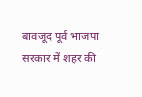बावजूद पूर्व भाजपा सरकार में शहर की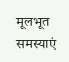मूलभूत समस्याएं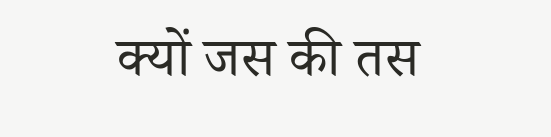क्यों जस की तस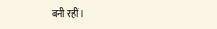बनी रहीं।